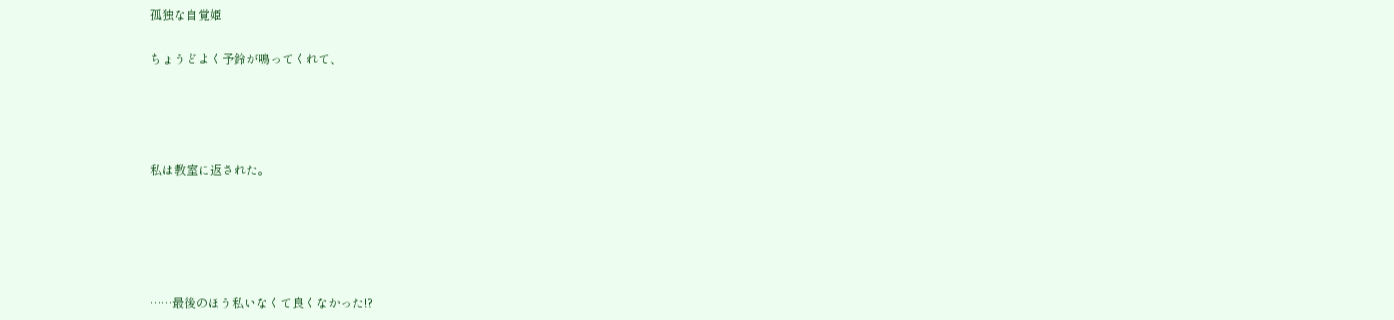孤独な自覚姫

ちょうどよく予鈴が鳴ってくれて、




私は教室に返された。





……最後のほう私いなくて良くなかった!?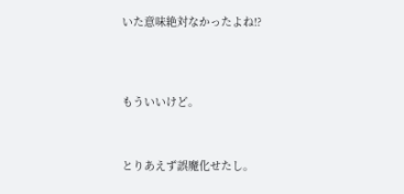いた意味絶対なかったよね!?




もういいけど。



とりあえず誤魔化せたし。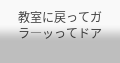教室に戻ってガラ―ッってドア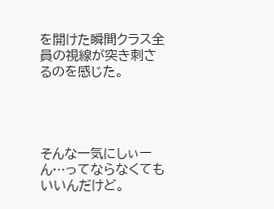を開けた瞬間クラス全員の視線が突き刺さるのを感じた。




そんな一気にしぃーん…ってならなくてもいいんだけど。